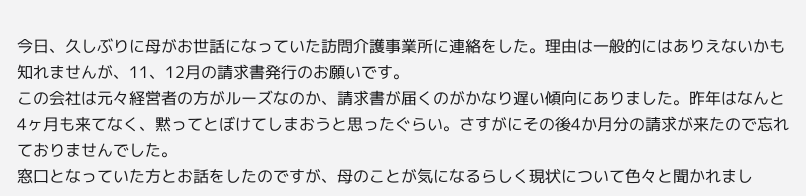今日、久しぶりに母がお世話になっていた訪問介護事業所に連絡をした。理由は一般的にはありえないかも知れませんが、11、12月の請求書発行のお願いです。
この会社は元々経営者の方がルーズなのか、請求書が届くのがかなり遅い傾向にありました。昨年はなんと4ヶ月も来てなく、黙ってとぼけてしまおうと思ったぐらい。さすがにその後4か月分の請求が来たので忘れておりませんでした。
窓口となっていた方とお話をしたのですが、母のことが気になるらしく現状について色々と聞かれまし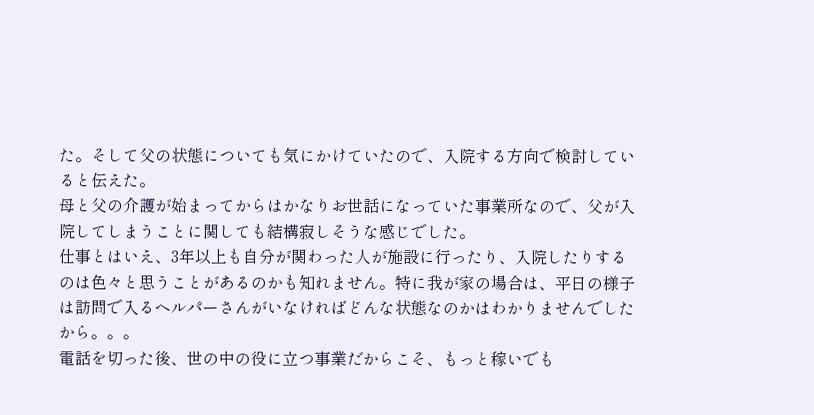た。そして父の状態についても気にかけていたので、入院する方向で検討していると伝えた。
母と父の介護が始まってからはかなりお世話になっていた事業所なので、父が入院してしまうことに関しても結構寂しそうな感じでした。
仕事とはいえ、3年以上も自分が関わった人が施設に行ったり、入院したりするのは色々と思うことがあるのかも知れません。特に我が家の場合は、平日の様子は訪問で入るヘルパーさんがいなければどんな状態なのかはわかりませんでしたから。。。
電話を切った後、世の中の役に立つ事業だからこそ、もっと稼いでも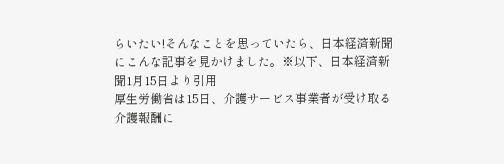らいたい!そんなことを思っていたら、日本経済新聞にこんな記事を見かけました。※以下、日本経済新聞1月15日より引用
厚生労働省は15日、介護サービス事業者が受け取る介護報酬に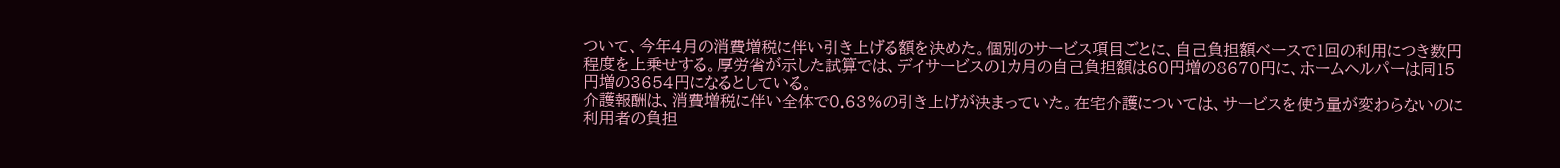ついて、今年4月の消費増税に伴い引き上げる額を決めた。個別のサービス項目ごとに、自己負担額ベースで1回の利用につき数円程度を上乗せする。厚労省が示した試算では、デイサービスの1カ月の自己負担額は60円増の8670円に、ホームヘルパーは同15円増の3654円になるとしている。
介護報酬は、消費増税に伴い全体で0.63%の引き上げが決まっていた。在宅介護については、サービスを使う量が変わらないのに利用者の負担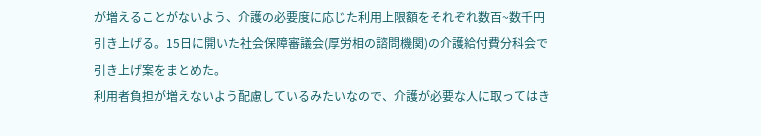が増えることがないよう、介護の必要度に応じた利用上限額をそれぞれ数百~数千円引き上げる。15日に開いた社会保障審議会(厚労相の諮問機関)の介護給付費分科会で引き上げ案をまとめた。
利用者負担が増えないよう配慮しているみたいなので、介護が必要な人に取ってはき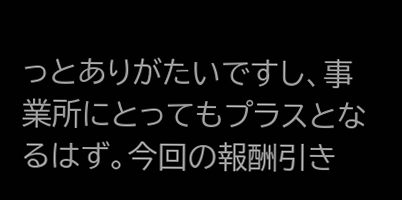っとありがたいですし、事業所にとってもプラスとなるはず。今回の報酬引き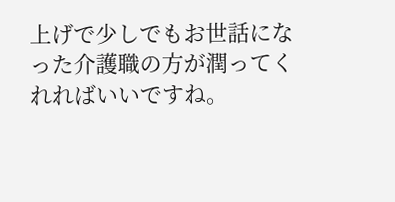上げで少しでもお世話になった介護職の方が潤ってくれればいいですね。